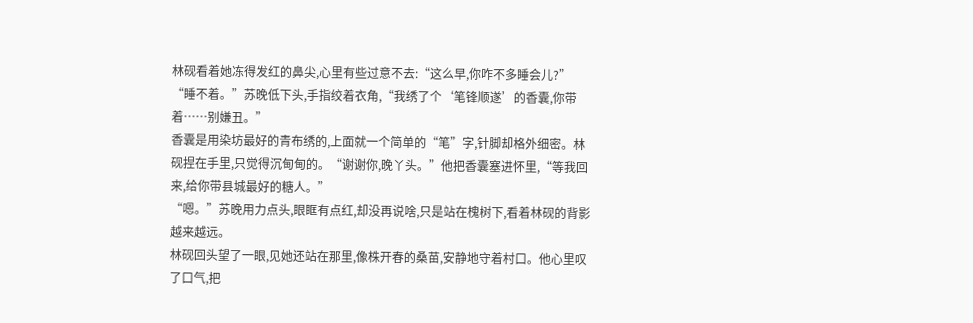林砚看着她冻得发红的鼻尖,心里有些过意不去:“这么早,你咋不多睡会儿?”
“睡不着。”苏晚低下头,手指绞着衣角,“我绣了个‘笔锋顺遂’的香囊,你带着……别嫌丑。”
香囊是用染坊最好的青布绣的,上面就一个简单的“笔”字,针脚却格外细密。林砚捏在手里,只觉得沉甸甸的。“谢谢你,晚丫头。”他把香囊塞进怀里,“等我回来,给你带县城最好的糖人。”
“嗯。”苏晚用力点头,眼眶有点红,却没再说啥,只是站在槐树下,看着林砚的背影越来越远。
林砚回头望了一眼,见她还站在那里,像株开春的桑苗,安静地守着村口。他心里叹了口气,把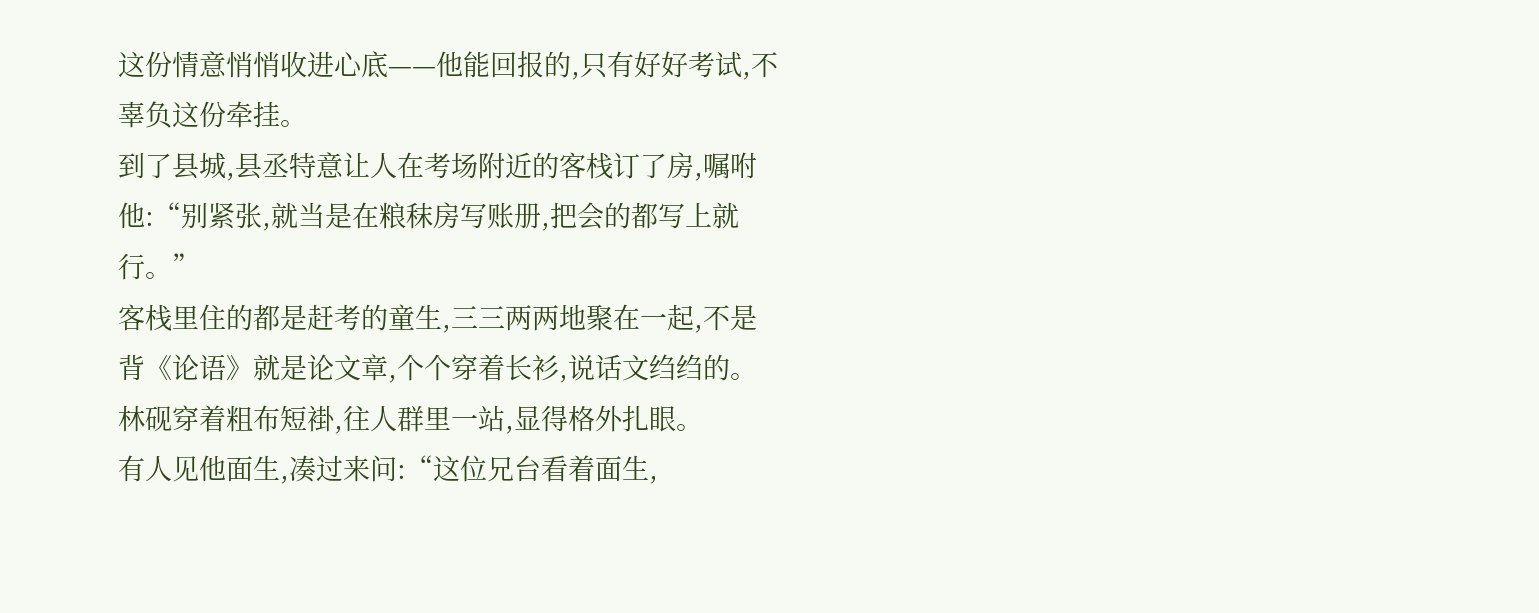这份情意悄悄收进心底——他能回报的,只有好好考试,不辜负这份牵挂。
到了县城,县丞特意让人在考场附近的客栈订了房,嘱咐他:“别紧张,就当是在粮秣房写账册,把会的都写上就行。”
客栈里住的都是赶考的童生,三三两两地聚在一起,不是背《论语》就是论文章,个个穿着长衫,说话文绉绉的。林砚穿着粗布短褂,往人群里一站,显得格外扎眼。
有人见他面生,凑过来问:“这位兄台看着面生,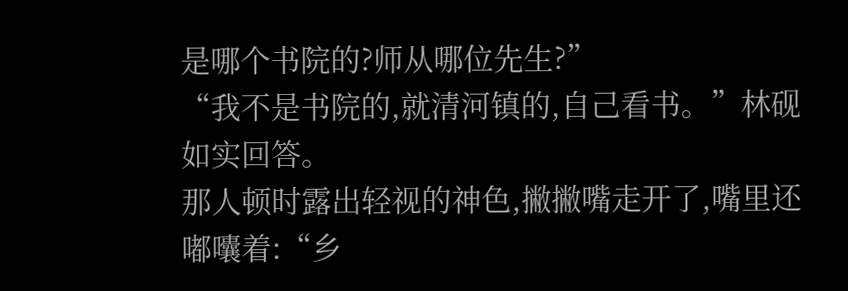是哪个书院的?师从哪位先生?”
“我不是书院的,就清河镇的,自己看书。”林砚如实回答。
那人顿时露出轻视的神色,撇撇嘴走开了,嘴里还嘟囔着:“乡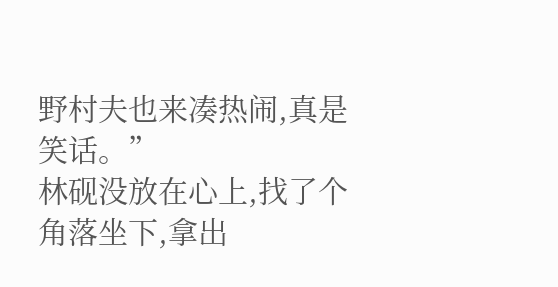野村夫也来凑热闹,真是笑话。”
林砚没放在心上,找了个角落坐下,拿出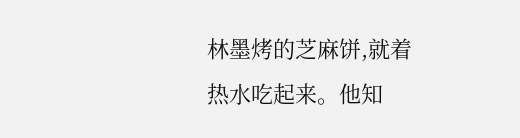林墨烤的芝麻饼,就着热水吃起来。他知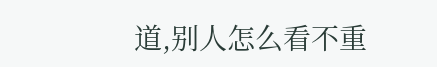道,别人怎么看不重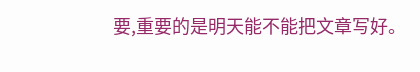要,重要的是明天能不能把文章写好。